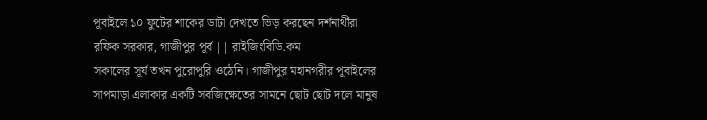পূবাইলে ১০ ফুটের শাকের ডাটা দেখতে ভিড় করছেন দর্শনার্থীরা
রফিক সরকার, গাজীপুর পূর্ব || রাইজিংবিডি.কম
সকালের সূর্য তখন পুরোপুরি ওঠেনি। গাজীপুর মহানগরীর পূবাইলের সাপমাড়া এলাকার একটি সবজিক্ষেতের সামনে ছোট ছোট দলে মানুষ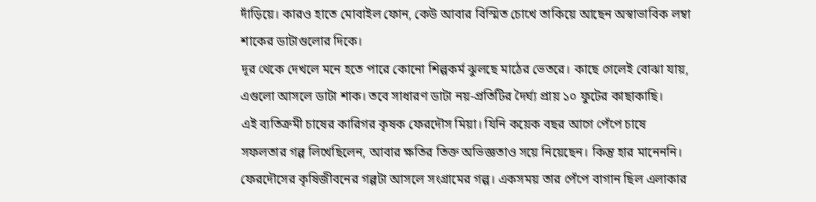দাঁড়িয়ে। কারও হাতে মোবাইল ফোন, কেউ আবার বিস্মিত চোখে তাকিয়ে আছেন অস্বাভাবিক লম্বা শাকের ডাটাগুলোর দিকে।
দূর থেকে দেখলে মনে হতে পারে কোনো শিল্পকর্ম ঝুলছে মাঠের ভেতরে। কাছে গেলেই বোঝা যায়, এগুলো আসলে ডাটা শাক। তবে সাধারণ ডাটা নয়-প্রতিটির দৈর্ঘ্য প্রায় ১০ ফুটের কাছাকাছি।
এই ব্যতিক্রমী চাষের কারিগর কৃষক ফেরদৌস মিয়া। যিনি কয়েক বছর আগে পেঁপে চাষে সফলতার গল্প লিখেছিলেন, আবার ক্ষতির তিক্ত অভিজ্ঞতাও সয়ে নিয়েছেন। কিন্তু হার মানেননি।
ফেরদৌসের কৃষিজীবনের গল্পটা আসলে সংগ্রামের গল্প। একসময় তার পেঁপে বাগান ছিল এলাকার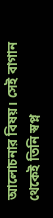আলোচনার বিষয়। সেই বাগান থেকেই তিনি স্বপ্ন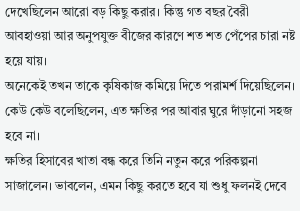দেখেছিলেন আরো বড় কিছু করার। কিন্তু গত বছর বৈরী আবহাওয়া আর অনুপযুক্ত বীজের কারণে শত শত পেঁপের চারা নষ্ট হয়ে যায়।
অনেকেই তখন তাকে কৃষিকাজ কমিয়ে দিতে পরামর্শ দিয়েছিলেন। কেউ কেউ বলেছিলেন, এত ক্ষতির পর আবার ঘুরে দাঁড়ানো সহজ হবে না।
ক্ষতির হিসাবের খাতা বন্ধ করে তিনি নতুন করে পরিকল্পনা সাজালেন। ভাবলেন, এমন কিছু করতে হবে যা শুধু ফলনই দেবে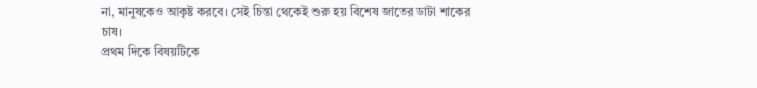না, মানুষকেও আকৃষ্ট করবে। সেই চিন্তা থেকেই শুরু হয় বিশেষ জাতের ডাটা শাকের চাষ।
প্রথম দিকে বিষয়টিকে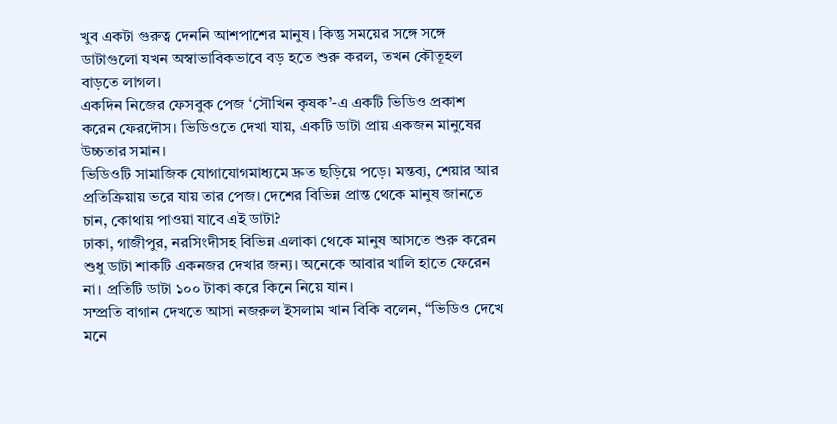খুব একটা গুরুত্ব দেননি আশপাশের মানুষ। কিন্তু সময়ের সঙ্গে সঙ্গে ডাটাগুলো যখন অস্বাভাবিকভাবে বড় হতে শুরু করল, তখন কৌতূহল বাড়তে লাগল।
একদিন নিজের ফেসবুক পেজ ‘সৌখিন কৃষক’-এ একটি ভিডিও প্রকাশ করেন ফেরদৌস। ভিডিওতে দেখা যায়, একটি ডাটা প্রায় একজন মানুষের উচ্চতার সমান।
ভিডিওটি সামাজিক যোগাযোগমাধ্যমে দ্রুত ছড়িয়ে পড়ে। মন্তব্য, শেয়ার আর প্রতিক্রিয়ায় ভরে যায় তার পেজ। দেশের বিভিন্ন প্রান্ত থেকে মানুষ জানতে চান, কোথায় পাওয়া যাবে এই ডাটা?
ঢাকা, গাজীপুর, নরসিংদীসহ বিভিন্ন এলাকা থেকে মানুষ আসতে শুরু করেন শুধু ডাটা শাকটি একনজর দেখার জন্য। অনেকে আবার খালি হাতে ফেরেন না। প্রতিটি ডাটা ১০০ টাকা করে কিনে নিয়ে যান।
সম্প্রতি বাগান দেখতে আসা নজরুল ইসলাম খান বিকি বলেন, “ভিডিও দেখে মনে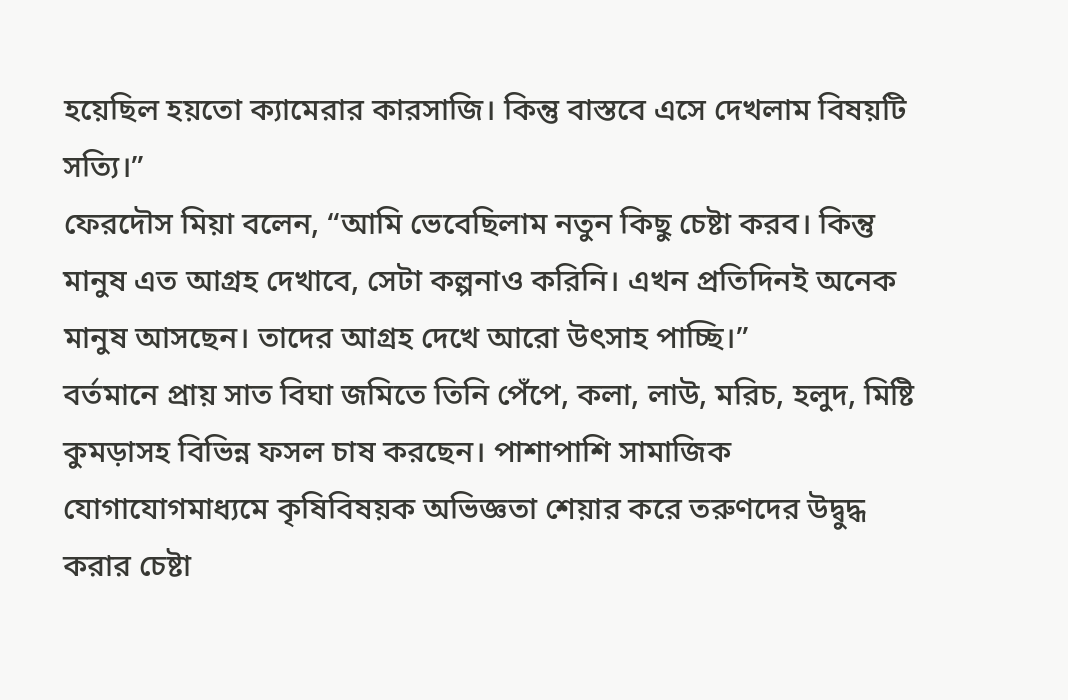হয়েছিল হয়তো ক্যামেরার কারসাজি। কিন্তু বাস্তবে এসে দেখলাম বিষয়টি সত্যি।”
ফেরদৌস মিয়া বলেন, “আমি ভেবেছিলাম নতুন কিছু চেষ্টা করব। কিন্তু মানুষ এত আগ্রহ দেখাবে, সেটা কল্পনাও করিনি। এখন প্রতিদিনই অনেক মানুষ আসছেন। তাদের আগ্রহ দেখে আরো উৎসাহ পাচ্ছি।”
বর্তমানে প্রায় সাত বিঘা জমিতে তিনি পেঁপে, কলা, লাউ, মরিচ, হলুদ, মিষ্টি কুমড়াসহ বিভিন্ন ফসল চাষ করছেন। পাশাপাশি সামাজিক যোগাযোগমাধ্যমে কৃষিবিষয়ক অভিজ্ঞতা শেয়ার করে তরুণদের উদ্বুদ্ধ করার চেষ্টা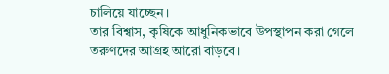চালিয়ে যাচ্ছেন।
তার বিশ্বাস, কৃষিকে আধুনিকভাবে উপস্থাপন করা গেলে তরুণদের আগ্রহ আরো বাড়বে।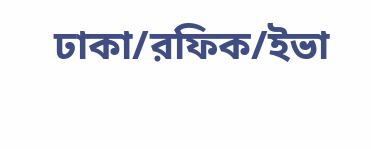ঢাকা/রফিক/ইভা